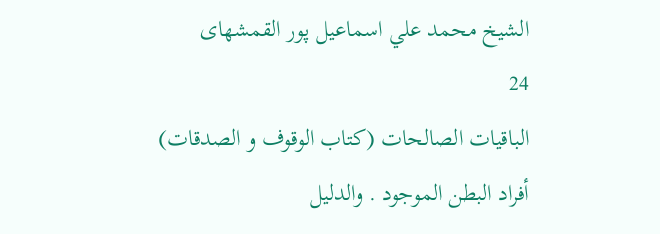الشيخ محمد علي اسماعيل پور القمشهاى
24
الباقيات الصالحات (كتاب الوقوف و الصدقات)
أفراد البطن الموجود . والدليل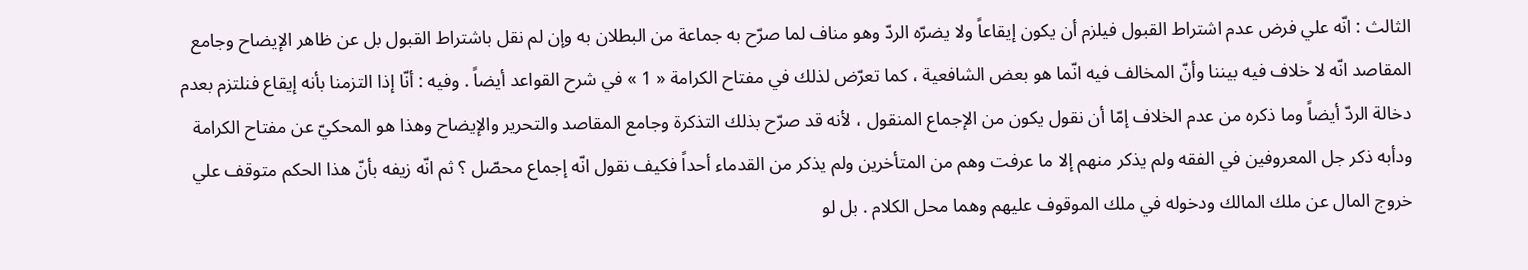الثالث : انّه علي فرض عدم اشتراط القبول فيلزم أن يكون إيقاعاً ولا يضرّه الردّ وهو مناف لما صرّح به جماعة من البطلان به وإن لم نقل باشتراط القبول بل عن ظاهر الإيضاح وجامع المقاصد انّه لا خلاف فيه بيننا وأنّ المخالف فيه انّما هو بعض الشافعية ، كما تعرّض لذلك في مفتاح الكرامة « 1 » في شرح القواعد أيضاً . وفيه : أنّا إذا التزمنا بأنه إيقاع فنلتزم بعدم دخالة الردّ أيضاً وما ذكره من عدم الخلاف إمّا أن نقول يكون من الإجماع المنقول ، لأنه قد صرّح بذلك التذكرة وجامع المقاصد والتحرير والإيضاح وهذا هو المحكيّ عن مفتاح الكرامة ودأبه ذكر جل المعروفين في الفقه ولم يذكر منهم إلا ما عرفت وهم من المتأخرين ولم يذكر من القدماء أحداً فكيف نقول انّه إجماع محصّل ؟ ثم انّه زيفه بأنّ هذا الحكم متوقف علي خروج المال عن ملك المالك ودخوله في ملك الموقوف عليهم وهما محل الكلام . بل لو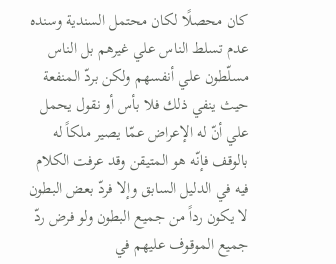كان محصلًا لكان محتمل السندية وسنده عدم تسلط الناس علي غيرهم بل الناس مسلّطون علي أنفسهم ولكن بردّ المنفعة حيث ينفي ذلك فلا بأس أو نقول يحمل علي أنّ له الإعراض عمّا يصير ملكاً له بالوقف فإنّه هو المتيقن وقد عرفت الكلام فيه في الدليل السابق وإلا فردّ بعض البطون لا يكون رداً من جميع البطون ولو فرض ردّ جميع الموقوف عليهم في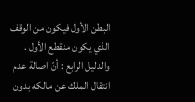البطن الأول فيكون من الوقف الذي يكون منقطع الأول . والدليل الرابع : أنّ اصالة عدم انتقال الملك عن مالكه بدون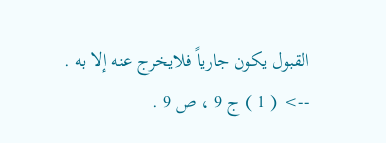القبول يكون جارياً فلايخرج عنه إلا به .
--> ( 1 ) ج 9 ، ص 9 .